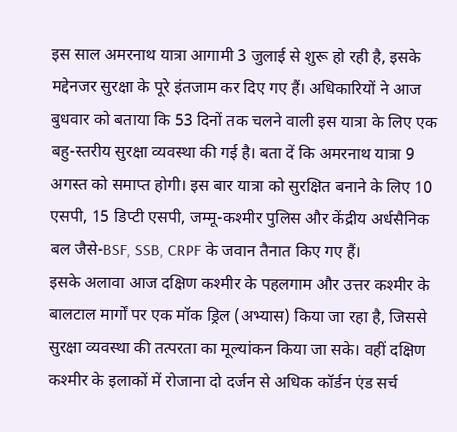इस साल अमरनाथ यात्रा आगामी 3 जुलाई से शुरू हो रही है, इसके मद्देनजर सुरक्षा के पूरे इंतजाम कर दिए गए हैं। अधिकारियों ने आज बुधवार को बताया कि 53 दिनों तक चलने वाली इस यात्रा के लिए एक बहु-स्तरीय सुरक्षा व्यवस्था की गई है। बता दें कि अमरनाथ यात्रा 9 अगस्त को समाप्त होगी। इस बार यात्रा को सुरक्षित बनाने के लिए 10 एसपी, 15 डिप्टी एसपी, जम्मू-कश्मीर पुलिस और केंद्रीय अर्धसैनिक बल जैसे-BSF, SSB, CRPF के जवान तैनात किए गए हैं।
इसके अलावा आज दक्षिण कश्मीर के पहलगाम और उत्तर कश्मीर के बालटाल मार्गों पर एक मॉक ड्रिल (अभ्यास) किया जा रहा है, जिससे सुरक्षा व्यवस्था की तत्परता का मूल्यांकन किया जा सके। वहीं दक्षिण कश्मीर के इलाकों में रोजाना दो दर्जन से अधिक कॉर्डन एंड सर्च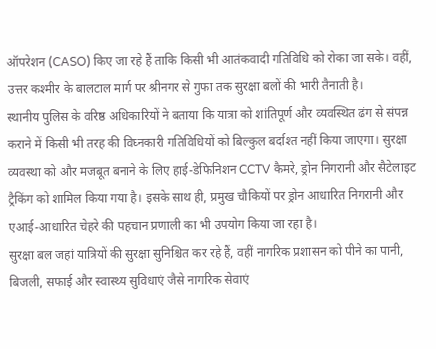ऑपरेशन (CASO) किए जा रहे हैं ताकि किसी भी आतंकवादी गतिविधि को रोका जा सके। वहीं, उत्तर कश्मीर के बालटाल मार्ग पर श्रीनगर से गुफा तक सुरक्षा बलों की भारी तैनाती है।
स्थानीय पुलिस के वरिष्ठ अधिकारियों ने बताया कि यात्रा को शांतिपूर्ण और व्यवस्थित ढंग से संपन्न कराने में किसी भी तरह की विघ्नकारी गतिविधियों को बिल्कुल बर्दाश्त नहीं किया जाएगा। सुरक्षा व्यवस्था को और मजबूत बनाने के लिए हाई-डेफिनिशन CCTV कैमरे, ड्रोन निगरानी और सैटेलाइट ट्रैकिंग को शामिल किया गया है। इसके साथ ही, प्रमुख चौकियों पर ड्रोन आधारित निगरानी और एआई-आधारित चेहरे की पहचान प्रणाली का भी उपयोग किया जा रहा है।
सुरक्षा बल जहां यात्रियों की सुरक्षा सुनिश्चित कर रहे हैं, वहीं नागरिक प्रशासन को पीने का पानी, बिजली, सफाई और स्वास्थ्य सुविधाएं जैसे नागरिक सेवाएं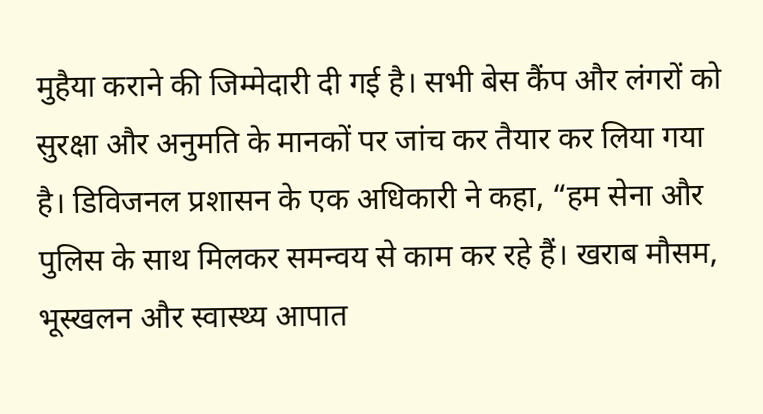मुहैया कराने की जिम्मेदारी दी गई है। सभी बेस कैंप और लंगरों को सुरक्षा और अनुमति के मानकों पर जांच कर तैयार कर लिया गया है। डिविजनल प्रशासन के एक अधिकारी ने कहा, “हम सेना और पुलिस के साथ मिलकर समन्वय से काम कर रहे हैं। खराब मौसम, भूस्खलन और स्वास्थ्य आपात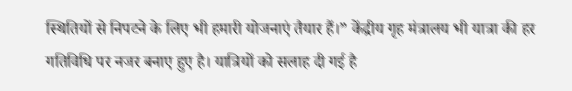स्थितियों से निपटने के लिए भी हमारी योजनाएं तैयार हैं।” केंद्रीय गृह मंत्रालय भी यात्रा की हर गतिविधि पर नजर बनाए हुए है। यात्रियों को सलाह दी गई है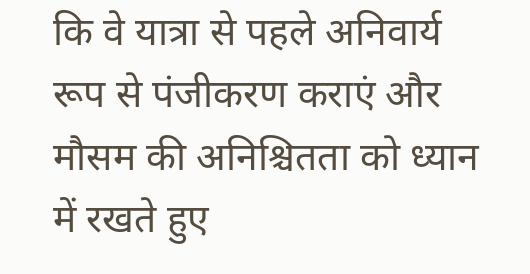कि वे यात्रा से पहले अनिवार्य रूप से पंजीकरण कराएं और मौसम की अनिश्चितता को ध्यान में रखते हुए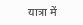यात्रा में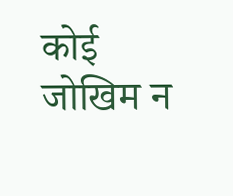कोई जोखिम न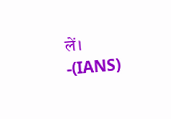लें। -(IANS)